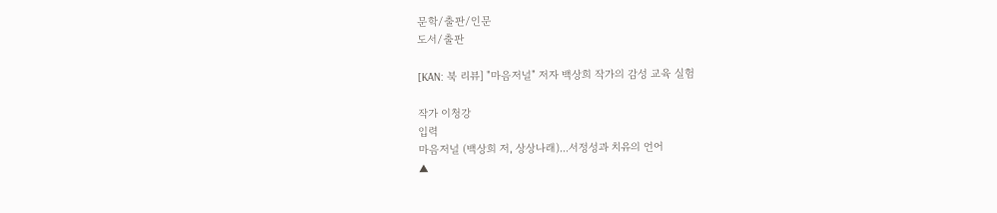문학/출판/인문
도서/출판

[KAN: 북 리뷰] "마음저널" 저자 백상희 작가의 감성 교육 실험

작가 이청강
입력
마음저널 (백상희 저, 상상나래)...서정성과 치유의 언어
▲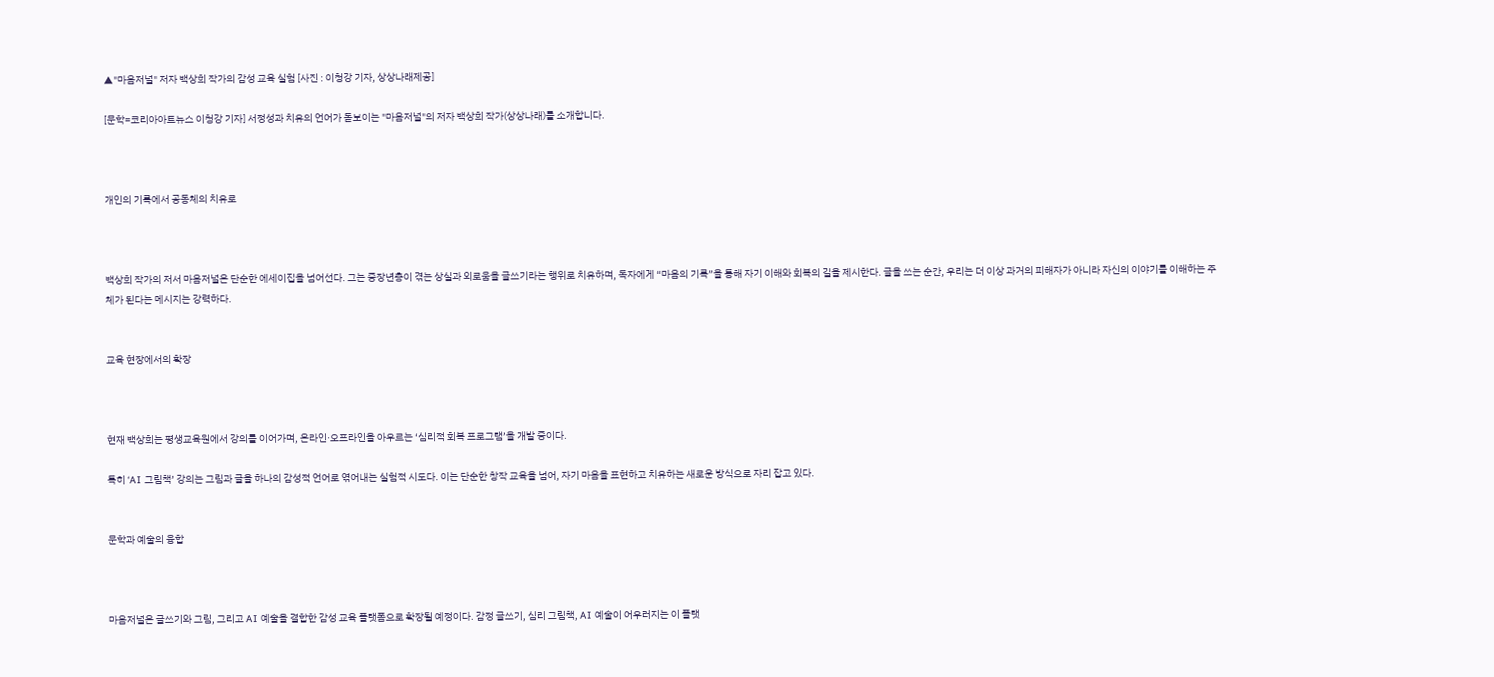▲"마음저널" 저자 백상희 작가의 감성 교육 실험 [사진 : 이청강 기자, 상상나래제공]

[문학=코리아아트뉴스 이청강 기자] 서정성과 치유의 언어가 돋보이는 "마음저널"의 저자 백상희 작가(상상나래)를 소개합니다.



개인의 기록에서 공동체의 치유로



백상희 작가의 저서 마음저널은 단순한 에세이집을 넘어선다. 그는 중장년층이 겪는 상실과 외로움을 글쓰기라는 행위로 치유하며, 독자에게 “마음의 기록”을 통해 자기 이해와 회복의 길을 제시한다. 글을 쓰는 순간, 우리는 더 이상 과거의 피해자가 아니라 자신의 이야기를 이해하는 주체가 된다는 메시지는 강력하다.


교육 현장에서의 확장



현재 백상희는 평생교육원에서 강의를 이어가며, 온라인·오프라인을 아우르는 ‘심리적 회복 프로그램’을 개발 중이다.

특히 ‘AI 그림책’ 강의는 그림과 글을 하나의 감성적 언어로 엮어내는 실험적 시도다. 이는 단순한 창작 교육을 넘어, 자기 마음을 표현하고 치유하는 새로운 방식으로 자리 잡고 있다.


문학과 예술의 융합



마음저널은 글쓰기와 그림, 그리고 AI 예술을 결합한 감성 교육 플랫폼으로 확장될 예정이다. 감정 글쓰기, 심리 그림책, AI 예술이 어우러지는 이 플랫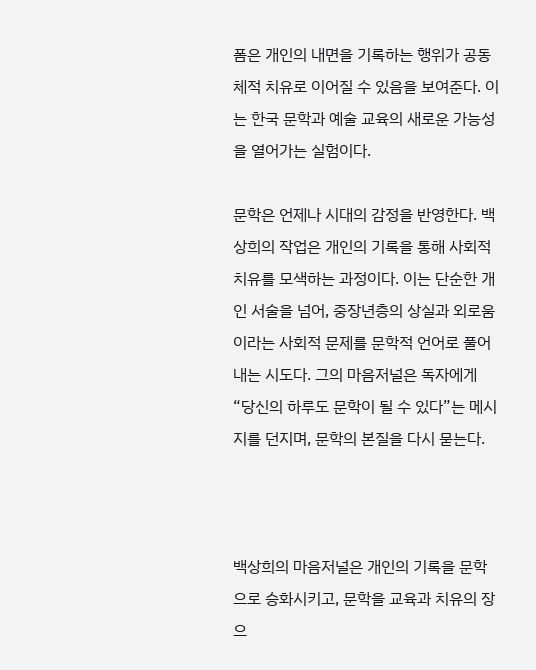폼은 개인의 내면을 기록하는 행위가 공동체적 치유로 이어질 수 있음을 보여준다. 이는 한국 문학과 예술 교육의 새로운 가능성을 열어가는 실험이다.

문학은 언제나 시대의 감정을 반영한다. 백상희의 작업은 개인의 기록을 통해 사회적 치유를 모색하는 과정이다. 이는 단순한 개인 서술을 넘어, 중장년층의 상실과 외로움이라는 사회적 문제를 문학적 언어로 풀어내는 시도다. 그의 마음저널은 독자에게 “당신의 하루도 문학이 될 수 있다”는 메시지를 던지며, 문학의 본질을 다시 묻는다.



백상희의 마음저널은 개인의 기록을 문학으로 승화시키고, 문학을 교육과 치유의 장으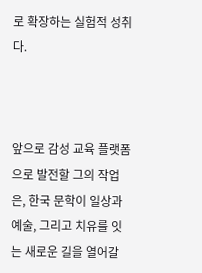로 확장하는 실험적 성취다.



앞으로 감성 교육 플랫폼으로 발전할 그의 작업은, 한국 문학이 일상과 예술, 그리고 치유를 잇는 새로운 길을 열어갈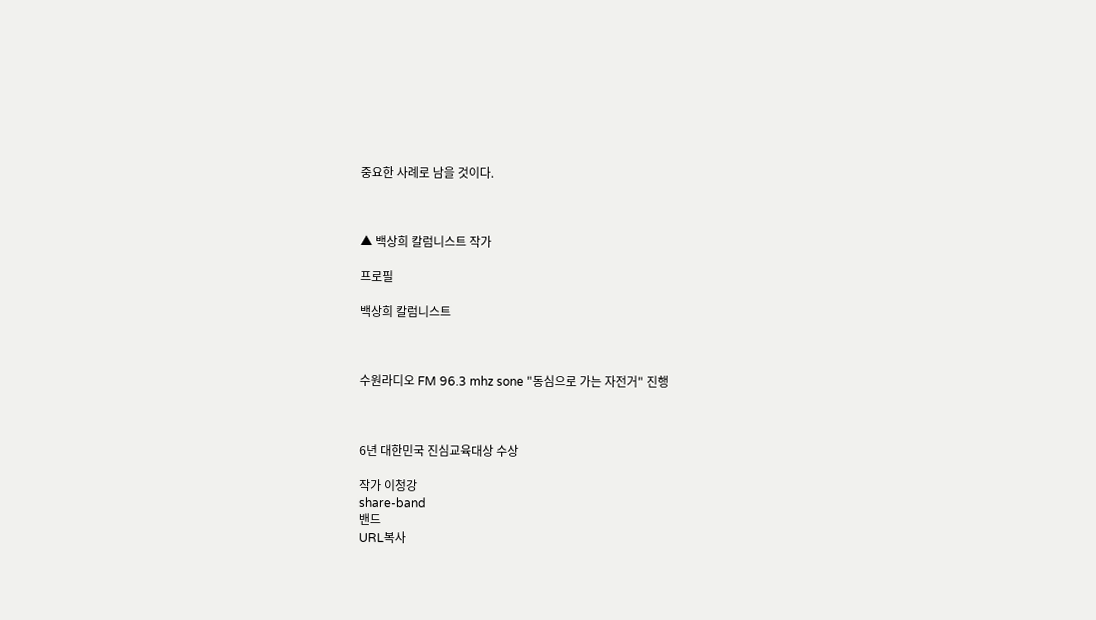중요한 사례로 남을 것이다.



▲ 백상희 칼럼니스트 작가

프로필

백상희 칼럼니스트



수원라디오 FM 96.3 mhz sone "동심으로 가는 자전거" 진행



6년 대한민국 진심교육대상 수상

작가 이청강
share-band
밴드
URL복사